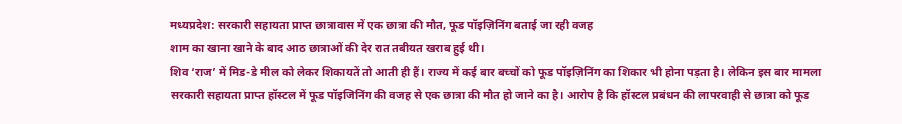मध्यप्रदेश: सरकारी सहायता प्राप्त छात्रावास में एक छात्रा की मौत, फूड पॉइज़िनिंग बताई जा रही वजह
शाम का खाना खाने के बाद आठ छात्राओं की देर रात तबीयत खराब हुई थी।
शिव ‘राज’ में मिड-डे मील को लेकर शिकायतें तो आती ही हैं। राज्य में कई बार बच्चों को फूड पॉइज़िनिंग का शिकार भी होना पड़ता है। लेकिन इस बार मामला सरकारी सहायता प्राप्त हॉस्टल में फूड पॉइजिनिंग की वजह से एक छात्रा की मौत हो जाने का है। आरोप है कि हॉस्टल प्रबंधन की लापरवाही से छात्रा को फूड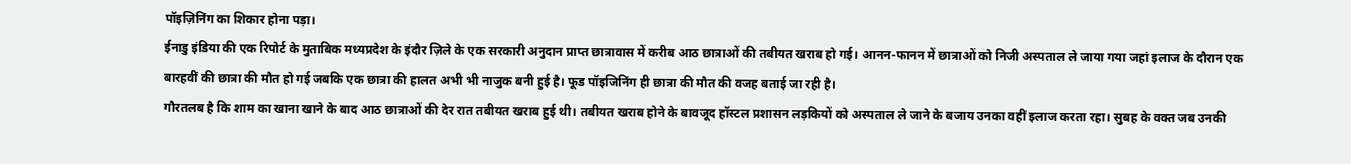पॉइज़िनिंग का शिकार होना पड़ा।
ईनाडु इंडिया की एक रिपोर्ट के मुताबिक मध्यप्रदेश के इंदौर ज़िले के एक सरकारी अनुदान प्राप्त छात्रावास में करीब आठ छात्राओं की तबीयत खराब हो गई। आनन-फानन में छात्राओं को निजी अस्पताल ले जाया गया जहां इलाज के दौरान एक बारहवीं की छात्रा की मौत हो गई जबकि एक छात्रा की हालत अभी भी नाजुक बनी हुई है। फूड पॉइजिनिंग ही छात्रा की मौत की वजह बताई जा रही है।
गौरतलब है कि शाम का खाना खाने के बाद आठ छात्राओं की देर रात तबीयत खराब हुई थी। तबीयत खराब होने के बावजूद हॉस्टल प्रशासन लड़कियों को अस्पताल ले जाने के बजाय उनका वहीं इलाज करता रहा। सुबह के वक्त जब उनकी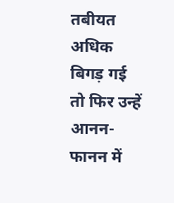तबीयत अधिक बिगड़ गई तो फिर उन्हें आनन-फानन में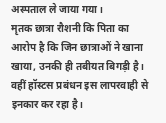अस्पताल ले जाया गया।
मृतक छात्रा रौशनी कि पिता का आरोप है कि जिन छात्राओं ने खाना खाया, उनकी ही तबीयत बिगड़ी है। वहीं हॉस्टस प्रबंधन इस लापरवाही से इनकार कर रहा है।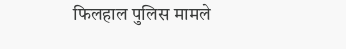फिलहाल पुलिस मामले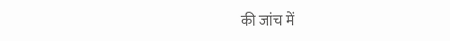की जांच में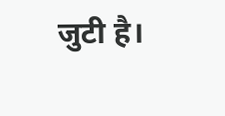जुटी है।